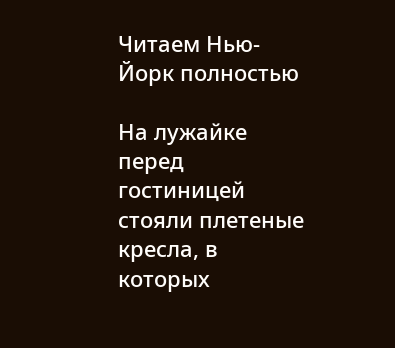Читаем Нью-Йорк полностью

На лужайке перед гостиницей стояли плетеные кресла, в которых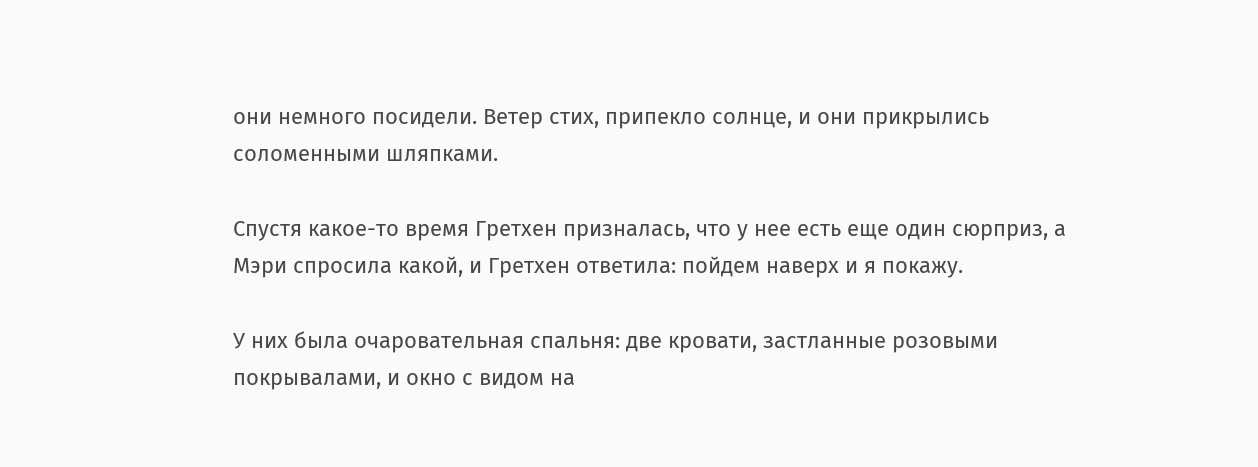они немного посидели. Ветер стих, припекло солнце, и они прикрылись соломенными шляпками.

Спустя какое-то время Гретхен призналась, что у нее есть еще один сюрприз, а Мэри спросила какой, и Гретхен ответила: пойдем наверх и я покажу.

У них была очаровательная спальня: две кровати, застланные розовыми покрывалами, и окно с видом на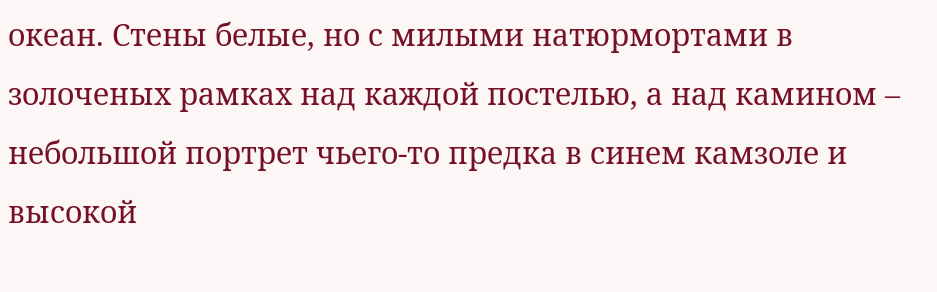океан. Стены белые, но с милыми натюрмортами в золоченых рамках над каждой постелью, а над камином – небольшой портрет чьего-то предка в синем камзоле и высокой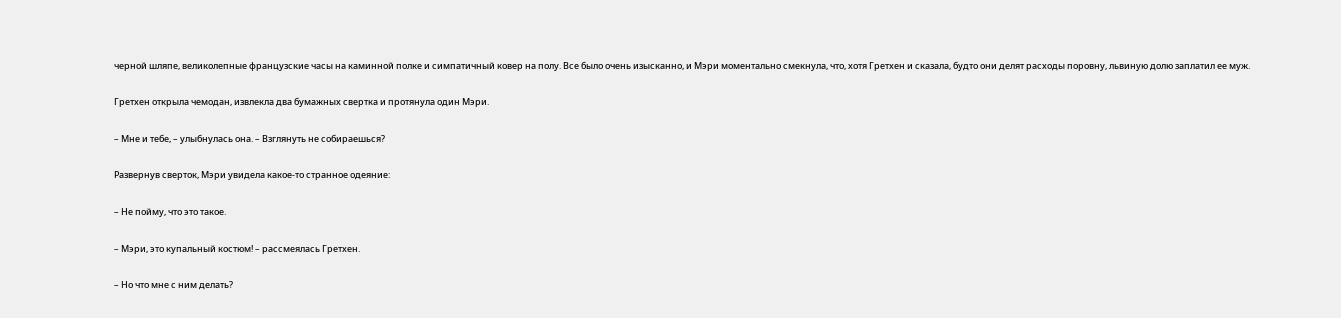черной шляпе, великолепные французские часы на каминной полке и симпатичный ковер на полу. Все было очень изысканно, и Мэри моментально смекнула, что, хотя Гретхен и сказала, будто они делят расходы поровну, львиную долю заплатил ее муж.

Гретхен открыла чемодан, извлекла два бумажных свертка и протянула один Мэри.

– Мне и тебе, – улыбнулась она. – Взглянуть не собираешься?

Развернув сверток, Мэри увидела какое-то странное одеяние:

– Не пойму, что это такое.

– Мэри, это купальный костюм! – рассмеялась Гретхен.

– Но что мне с ним делать?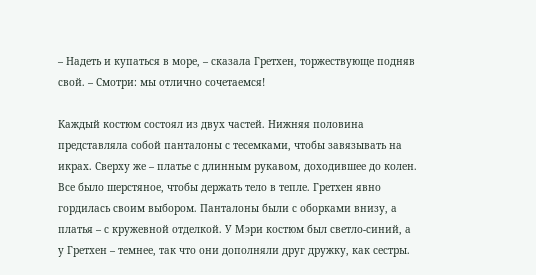– Надеть и купаться в море, – сказала Гретхен, торжествующе подняв свой. – Смотри: мы отлично сочетаемся!

Каждый костюм состоял из двух частей. Нижняя половина представляла собой панталоны с тесемками, чтобы завязывать на икрах. Сверху же – платье с длинным рукавом, доходившее до колен. Все было шерстяное, чтобы держать тело в тепле. Гретхен явно гордилась своим выбором. Панталоны были с оборками внизу, а платья – с кружевной отделкой. У Мэри костюм был светло-синий, а у Гретхен – темнее, так что они дополняли друг дружку, как сестры.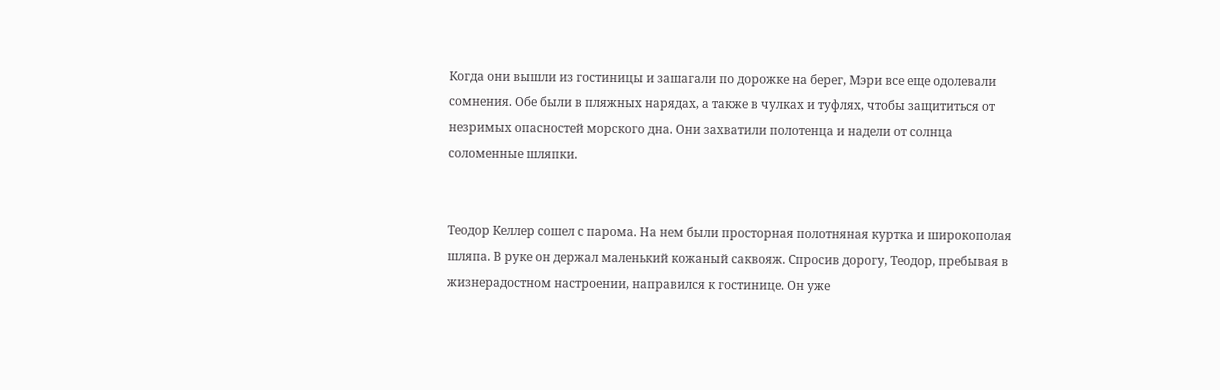Когда они вышли из гостиницы и зашагали по дорожке на берег, Мэри все еще одолевали сомнения. Обе были в пляжных нарядах, а также в чулках и туфлях, чтобы защититься от незримых опасностей морского дна. Они захватили полотенца и надели от солнца соломенные шляпки.


Теодор Келлер сошел с парома. На нем были просторная полотняная куртка и широкополая шляпа. В руке он держал маленький кожаный саквояж. Спросив дорогу, Теодор, пребывая в жизнерадостном настроении, направился к гостинице. Он уже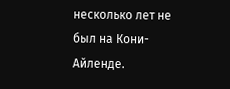несколько лет не был на Кони-Айленде.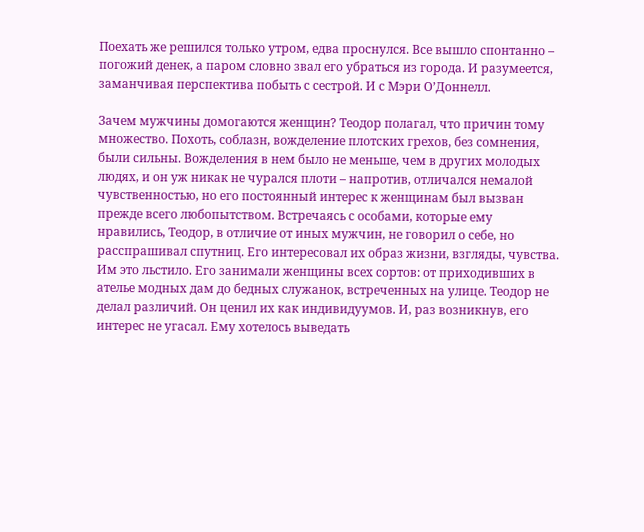Поехать же решился только утром, едва проснулся. Все вышло спонтанно – погожий денек, а паром словно звал его убраться из города. И разумеется, заманчивая перспектива побыть с сестрой. И с Мэри О’Доннелл.

Зачем мужчины домогаются женщин? Теодор полагал, что причин тому множество. Похоть, соблазн, вожделение плотских грехов, без сомнения, были сильны. Вожделения в нем было не меньше, чем в других молодых людях, и он уж никак не чурался плоти – напротив, отличался немалой чувственностью, но его постоянный интерес к женщинам был вызван прежде всего любопытством. Встречаясь с особами, которые ему нравились, Теодор, в отличие от иных мужчин, не говорил о себе, но расспрашивал спутниц. Его интересовал их образ жизни, взгляды, чувства. Им это льстило. Его занимали женщины всех сортов: от приходивших в ателье модных дам до бедных служанок, встреченных на улице. Теодор не делал различий. Он ценил их как индивидуумов. И, раз возникнув, его интерес не угасал. Ему хотелось выведать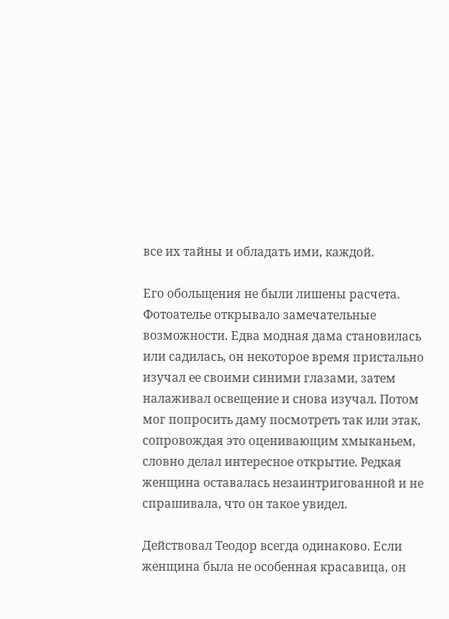все их тайны и обладать ими, каждой.

Его обольщения не были лишены расчета. Фотоателье открывало замечательные возможности. Едва модная дама становилась или садилась, он некоторое время пристально изучал ее своими синими глазами, затем налаживал освещение и снова изучал. Потом мог попросить даму посмотреть так или этак, сопровождая это оценивающим хмыканьем, словно делал интересное открытие. Редкая женщина оставалась незаинтригованной и не спрашивала, что он такое увидел.

Действовал Теодор всегда одинаково. Если женщина была не особенная красавица, он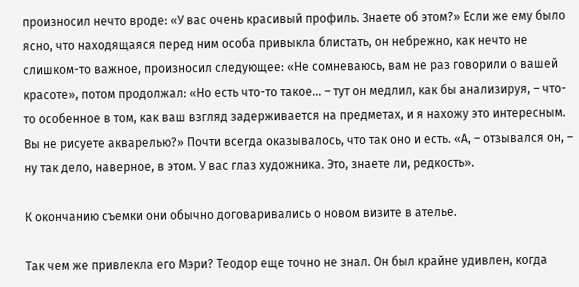произносил нечто вроде: «У вас очень красивый профиль. Знаете об этом?» Если же ему было ясно, что находящаяся перед ним особа привыкла блистать, он небрежно, как нечто не слишком-то важное, произносил следующее: «Не сомневаюсь, вам не раз говорили о вашей красоте», потом продолжал: «Но есть что-то такое… – тут он медлил, как бы анализируя, – что-то особенное в том, как ваш взгляд задерживается на предметах, и я нахожу это интересным. Вы не рисуете акварелью?» Почти всегда оказывалось, что так оно и есть. «А, – отзывался он, – ну так дело, наверное, в этом. У вас глаз художника. Это, знаете ли, редкость».

К окончанию съемки они обычно договаривались о новом визите в ателье.

Так чем же привлекла его Мэри? Теодор еще точно не знал. Он был крайне удивлен, когда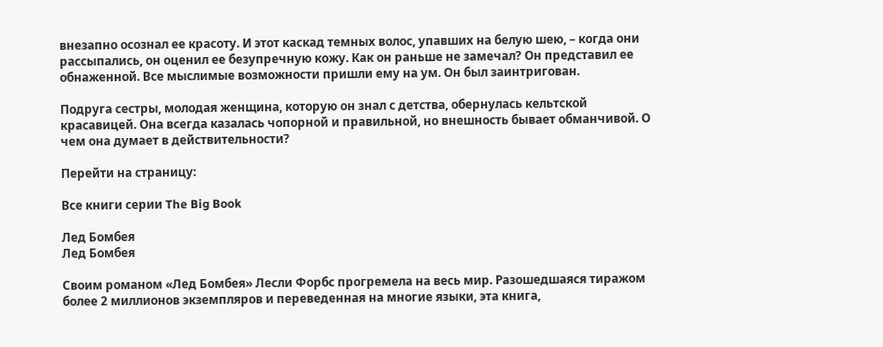внезапно осознал ее красоту. И этот каскад темных волос, упавших на белую шею, – когда они рассыпались, он оценил ее безупречную кожу. Как он раньше не замечал? Он представил ее обнаженной. Все мыслимые возможности пришли ему на ум. Он был заинтригован.

Подруга сестры, молодая женщина, которую он знал с детства, обернулась кельтской красавицей. Она всегда казалась чопорной и правильной, но внешность бывает обманчивой. О чем она думает в действительности?

Перейти на страницу:

Все книги серии The Big Book

Лед Бомбея
Лед Бомбея

Своим романом «Лед Бомбея» Лесли Форбс прогремела на весь мир. Разошедшаяся тиражом более 2 миллионов экземпляров и переведенная на многие языки, эта книга,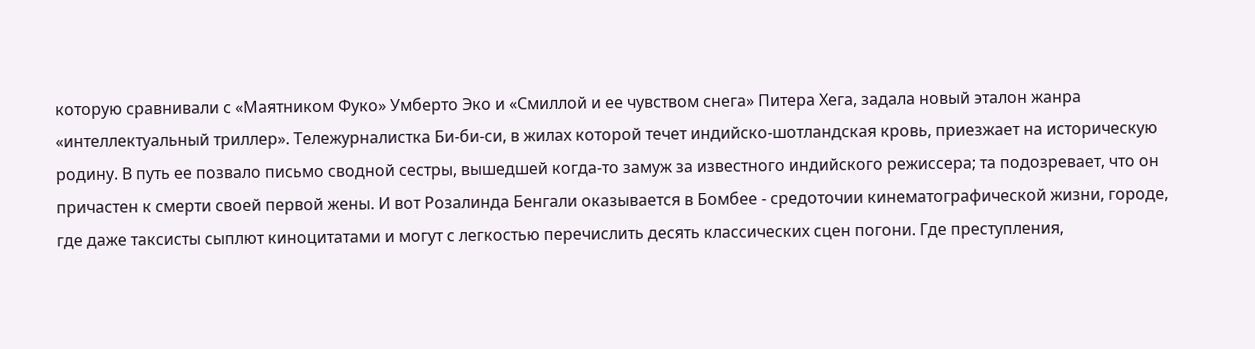которую сравнивали с «Маятником Фуко» Умберто Эко и «Смиллой и ее чувством снега» Питера Хега, задала новый эталон жанра «интеллектуальный триллер». Тележурналистка Би-би-си, в жилах которой течет индийско-шотландская кровь, приезжает на историческую родину. В путь ее позвало письмо сводной сестры, вышедшей когда-то замуж за известного индийского режиссера; та подозревает, что он причастен к смерти своей первой жены. И вот Розалинда Бенгали оказывается в Бомбее - средоточии кинематографической жизни, городе, где даже таксисты сыплют киноцитатами и могут с легкостью перечислить десять классических сцен погони. Где преступления,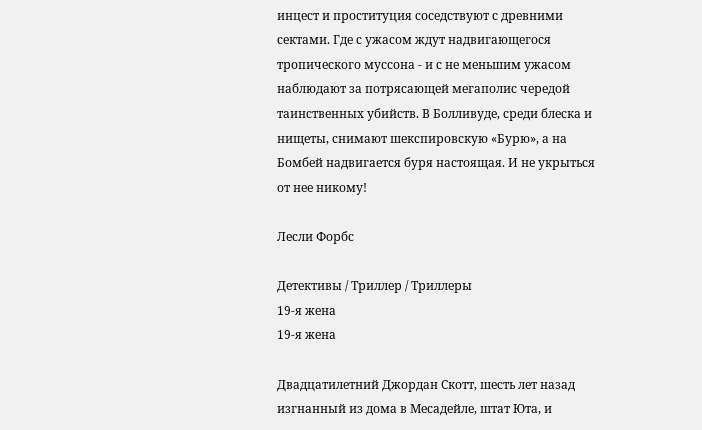инцест и проституция соседствуют с древними сектами. Где с ужасом ждут надвигающегося тропического муссона - и с не меньшим ужасом наблюдают за потрясающей мегаполис чередой таинственных убийств. В Болливуде, среди блеска и нищеты, снимают шекспировскую «Бурю», а на Бомбей надвигается буря настоящая. И не укрыться от нее никому!

Лесли Форбс

Детективы / Триллер / Триллеры
19-я жена
19-я жена

Двадцатилетний Джордан Скотт, шесть лет назад изгнанный из дома в Месадейле, штат Юта, и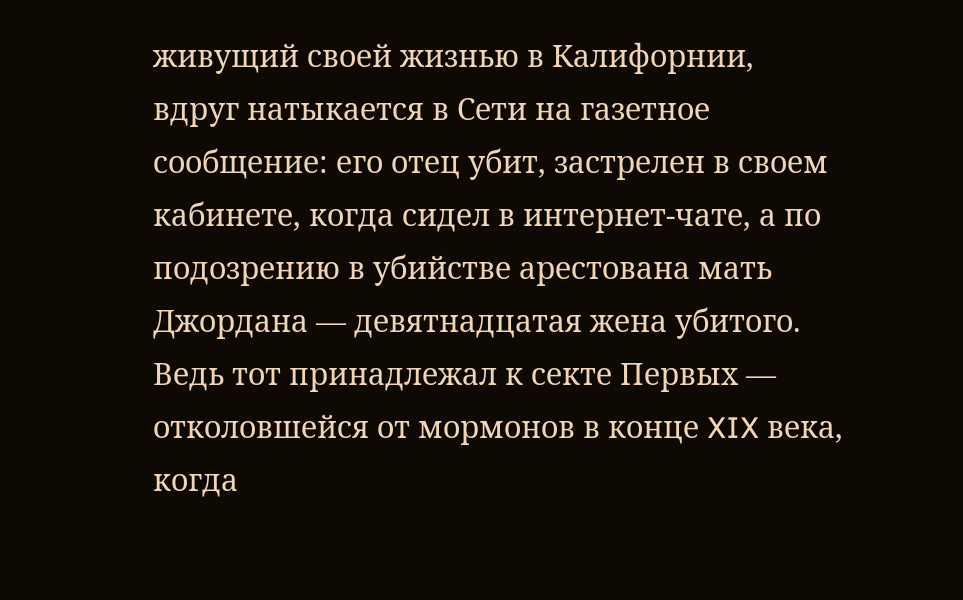живущий своей жизнью в Калифорнии, вдруг натыкается в Сети на газетное сообщение: его отец убит, застрелен в своем кабинете, когда сидел в интернет-чате, а по подозрению в убийстве арестована мать Джордана — девятнадцатая жена убитого. Ведь тот принадлежал к секте Первых — отколовшейся от мормонов в конце XIX века, когда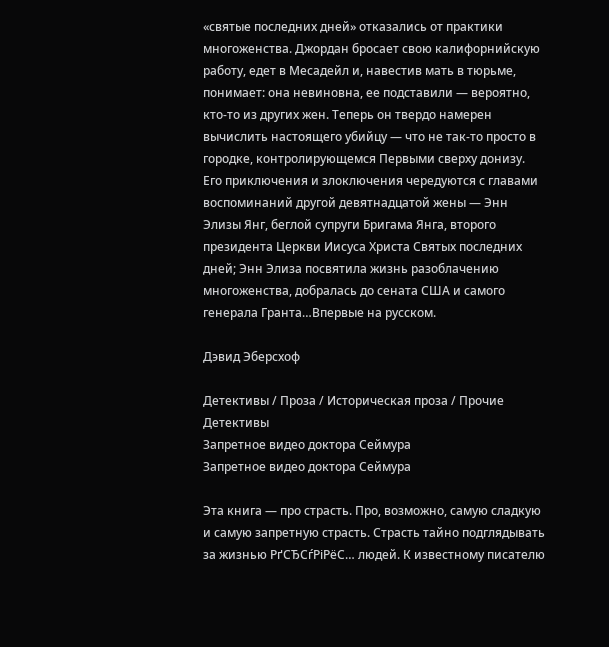«святые последних дней» отказались от практики многоженства. Джордан бросает свою калифорнийскую работу, едет в Месадейл и, навестив мать в тюрьме, понимает: она невиновна, ее подставили — вероятно, кто-то из других жен. Теперь он твердо намерен вычислить настоящего убийцу — что не так-то просто в городке, контролирующемся Первыми сверху донизу. Его приключения и злоключения чередуются с главами воспоминаний другой девятнадцатой жены — Энн Элизы Янг, беглой супруги Бригама Янга, второго президента Церкви Иисуса Христа Святых последних дней; Энн Элиза посвятила жизнь разоблачению многоженства, добралась до сената США и самого генерала Гранта…Впервые на русском.

Дэвид Эберсхоф

Детективы / Проза / Историческая проза / Прочие Детективы
Запретное видео доктора Сеймура
Запретное видео доктора Сеймура

Эта книга — про страсть. Про, возможно, самую сладкую и самую запретную страсть. Страсть тайно подглядывать за жизнью РґСЂСѓРіРёС… людей. К известному писателю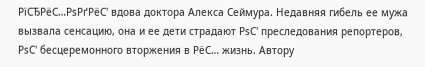РїСЂРёС…РѕРґРёС' вдова доктора Алекса Сеймура. Недавняя гибель ее мужа вызвала сенсацию, она и ее дети страдают РѕС' преследования репортеров, РѕС' бесцеремонного вторжения в РёС… жизнь. Автору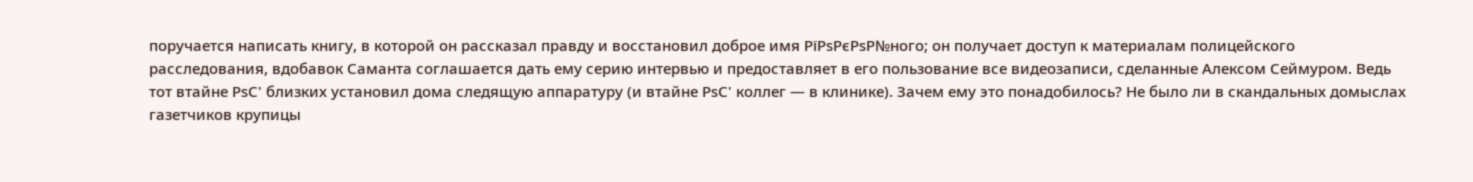поручается написать книгу, в которой он рассказал правду и восстановил доброе имя РїРѕРєРѕР№ного; он получает доступ к материалам полицейского расследования, вдобавок Саманта соглашается дать ему серию интервью и предоставляет в его пользование все видеозаписи, сделанные Алексом Сеймуром. Ведь тот втайне РѕС' близких установил дома следящую аппаратуру (и втайне РѕС' коллег — в клинике). Зачем ему это понадобилось? Не было ли в скандальных домыслах газетчиков крупицы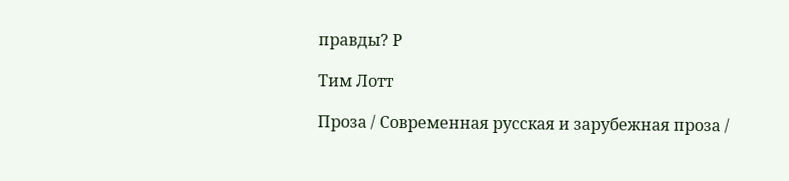правды? Р

Тим Лотт

Проза / Современная русская и зарубежная проза /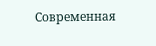Современная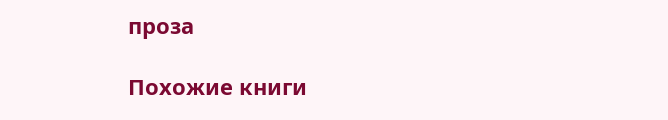проза

Похожие книги